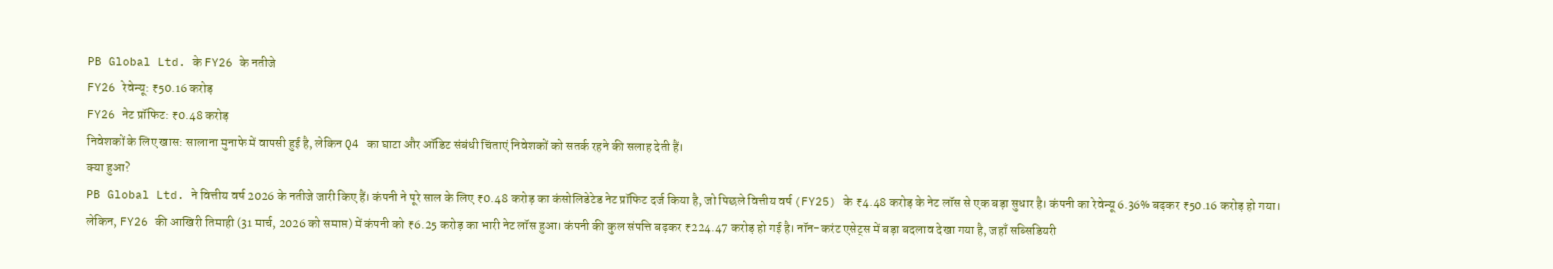PB Global Ltd. के FY26 के नतीजे
FY26 रेवेन्यू: ₹50.16 करोड़
FY26 नेट प्रॉफिट: ₹0.48 करोड़
निवेशकों के लिए खास: सालाना मुनाफे में वापसी हुई है, लेकिन Q4 का घाटा और ऑडिट संबंधी चिंताएं निवेशकों को सतर्क रहने की सलाह देती हैं।
क्या हुआ?
PB Global Ltd. ने वित्तीय वर्ष 2026 के नतीजे जारी किए हैं। कंपनी ने पूरे साल के लिए ₹0.48 करोड़ का कंसोलिडेटेड नेट प्रॉफिट दर्ज किया है, जो पिछले वित्तीय वर्ष (FY25) के ₹4.48 करोड़ के नेट लॉस से एक बड़ा सुधार है। कंपनी का रेवेन्यू 6.36% बढ़कर ₹50.16 करोड़ हो गया।
लेकिन, FY26 की आखिरी तिमाही (31 मार्च, 2026 को समाप्त) में कंपनी को ₹6.25 करोड़ का भारी नेट लॉस हुआ। कंपनी की कुल संपत्ति बढ़कर ₹224.47 करोड़ हो गई है। नॉन-करंट एसेट्स में बड़ा बदलाव देखा गया है, जहाँ सब्सिडियरी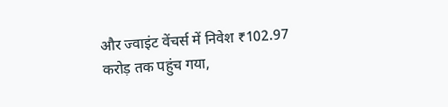और ज्वाइंट वेंचर्स में निवेश ₹102.97 करोड़ तक पहुंच गया,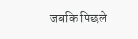जबकि पिछले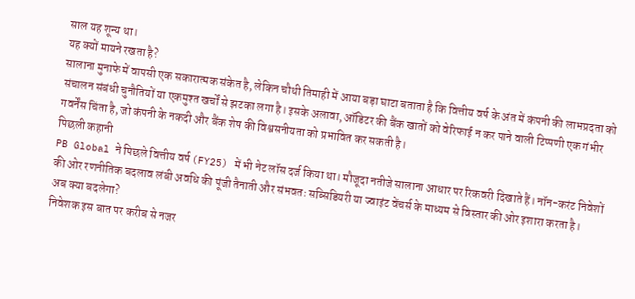साल यह शून्य था।
यह क्यों मायने रखता है?
सालाना मुनाफे में वापसी एक सकारात्मक संकेत है, लेकिन चौथी तिमाही में आया बड़ा घाटा बताता है कि वित्तीय वर्ष के अंत में कंपनी की लाभप्रदता को संचालन संबंधी चुनौतियों या एकमुश्त खर्चों से झटका लगा है। इसके अलावा, ऑडिटर की बैंक खातों को वेरिफाई न कर पाने वाली टिप्पणी एक गंभीर गवर्नेंस चिंता है, जो कंपनी के नकदी और बैंक शेष की विश्वसनीयता को प्रभावित कर सकती है।
पिछली कहानी
PB Global ने पिछले वित्तीय वर्ष (FY25) में भी नेट लॉस दर्ज किया था। मौजूदा नतीजे सालाना आधार पर रिकवरी दिखाते हैं। नॉन-करंट निवेशों की ओर रणनीतिक बदलाव लंबी अवधि की पूंजी तैनाती और संभवतः सब्सिडियरी या ज्वाइंट वेंचर्स के माध्यम से विस्तार की ओर इशारा करता है।
अब क्या बदलेगा?
निवेशक इस बात पर करीब से नजर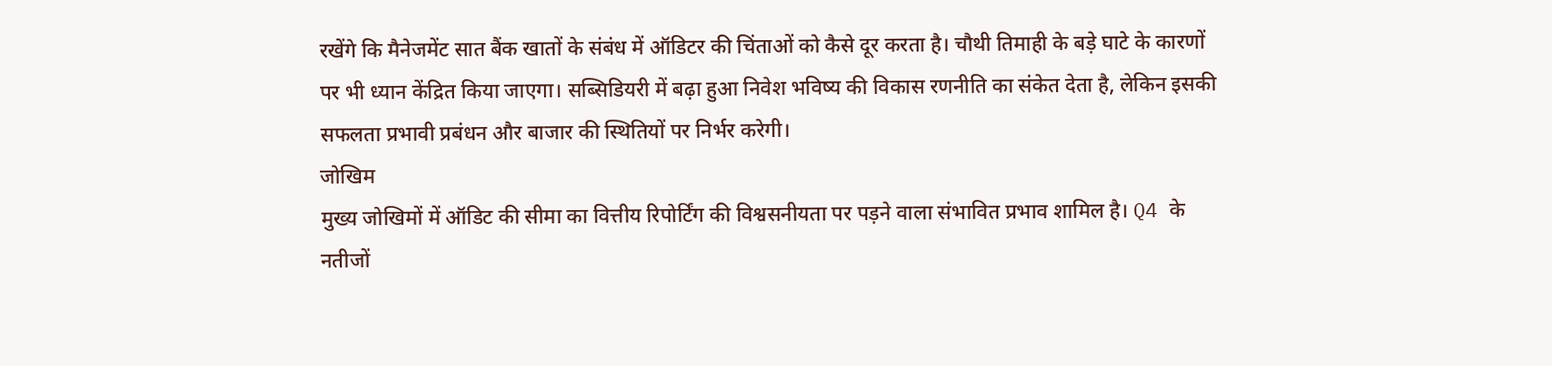रखेंगे कि मैनेजमेंट सात बैंक खातों के संबंध में ऑडिटर की चिंताओं को कैसे दूर करता है। चौथी तिमाही के बड़े घाटे के कारणों पर भी ध्यान केंद्रित किया जाएगा। सब्सिडियरी में बढ़ा हुआ निवेश भविष्य की विकास रणनीति का संकेत देता है, लेकिन इसकी सफलता प्रभावी प्रबंधन और बाजार की स्थितियों पर निर्भर करेगी।
जोखिम
मुख्य जोखिमों में ऑडिट की सीमा का वित्तीय रिपोर्टिंग की विश्वसनीयता पर पड़ने वाला संभावित प्रभाव शामिल है। Q4 के नतीजों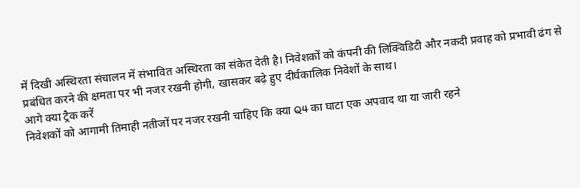में दिखी अस्थिरता संचालन में संभावित अस्थिरता का संकेत देती है। निवेशकों को कंपनी की लिक्विडिटी और नकदी प्रवाह को प्रभावी ढंग से प्रबंधित करने की क्षमता पर भी नजर रखनी होगी, खासकर बढ़े हुए दीर्घकालिक निवेशों के साथ।
आगे क्या ट्रैक करें
निवेशकों को आगामी तिमाही नतीजों पर नजर रखनी चाहिए कि क्या Q4 का घाटा एक अपवाद था या जारी रहने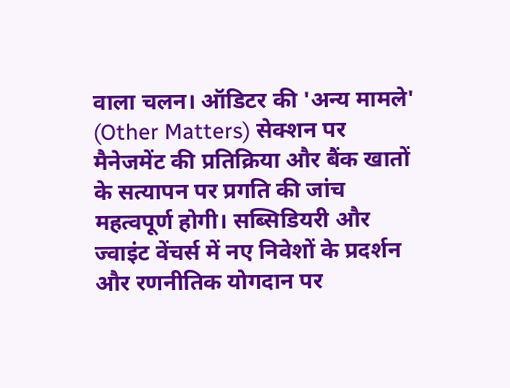वाला चलन। ऑडिटर की 'अन्य मामले' (Other Matters) सेक्शन पर मैनेजमेंट की प्रतिक्रिया और बैंक खातों के सत्यापन पर प्रगति की जांच महत्वपूर्ण होगी। सब्सिडियरी और ज्वाइंट वेंचर्स में नए निवेशों के प्रदर्शन और रणनीतिक योगदान पर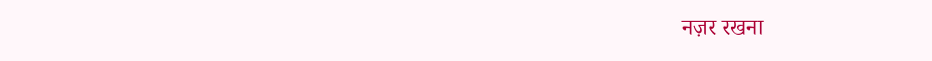नज़र रखना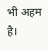भी अहम है।